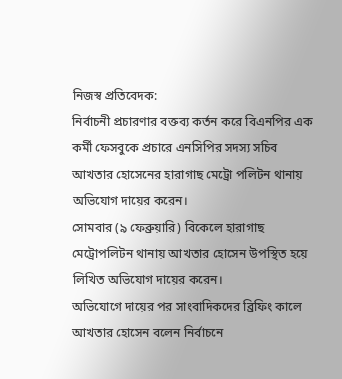নিজস্ব প্রতিবেদক:
নির্বাচনী প্রচারণার বক্তব্য কর্তন করে বিএনপির এক কর্মী ফেসবুকে প্রচারে এনসিপির সদস্য সচিব আখতার হোসেনের হারাগাছ মেট্রো পলিটন থানায় অভিযোগ দায়ের করেন।
সোমবার (৯ ফেব্রুয়ারি) বিকেলে হারাগাছ মেট্রোপলিটন থানায় আখতার হোসেন উপস্থিত হয়ে লিখিত অভিযোগ দায়ের করেন।
অভিযোগে দায়ের পর সাংবাদিকদের ব্রিফিং কালে আখতার হোসেন বলেন নির্বাচনে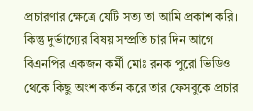প্রচারণার ক্ষেত্রে যেটি সত্য তা আমি প্রকাশ করি। কিন্তু দুর্ভাগ্যের বিষয় সম্প্রতি চার দিন আগে বিএনপির একজন কর্মী মোঃ রনক পুরো ভিডিও থেকে কিছু অংশ কর্তন করে তার ফেসবুকে প্রচার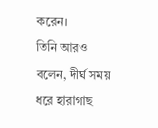করেন।
তিনি আরও বলেন, দীর্ঘ সময় ধরে হারাগাছ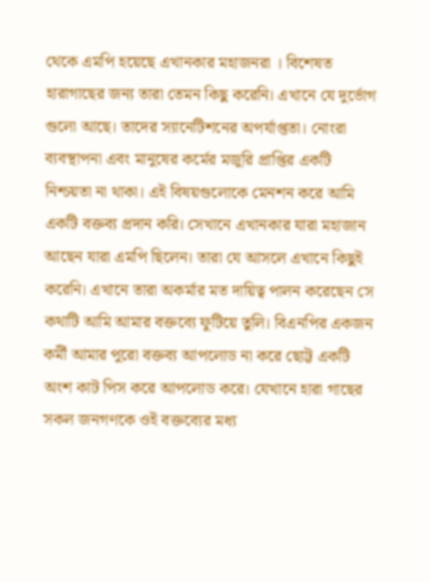থেকে এমপি হয়েছে এখানকার মহাজনরা । বিশেষত হারাগাছের জন্য তারা তেমন কিছু করেনি। এখানে যে দুর্ভোগ গুলো আছে। তাদের স্যানেটিশনের অপর্যাপ্ততা। নোংরা
ব্যবস্থাপনা এবং মানুষের কর্মের মজুরি প্রাপ্তির একটি নিশ্চয়তা না থাকা। এই বিষয়গুলোকে মেনশন করে আমি একটি বক্তব্য প্রদান করি। সেখানে এখানকার যারা মহাজান আছেন যারা এমপি ছিলেন। তারা যে আসলে এখানে কিছুই করেনি। এখানে তারা অকর্মার মত দায়িত্ব পালন করেছেন সে কথাটি আমি আমার বক্তব্যে ফুটিয়ে তুলি। বিএনপির একজন কর্মী আমার পুরো বক্তব্য আপলোড না করে ছোট্ট একটি অংশ কাট পিস করে আপলোড করে। যেখানে হারা গাছের সকল জনগণকে ওই বক্তব্যের মধ্য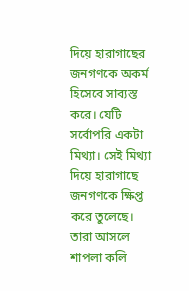দিয়ে হারাগাছের জনগণকে অকর্ম হিসেবে সাব্যস্ত করে। যেটি সর্বোপরি একটা মিথ্যা। সেই মিথ্যা দিয়ে হারাগাছে জনগণকে ক্ষিপ্ত করে তুলেছে। তারা আসলে শাপলা কলি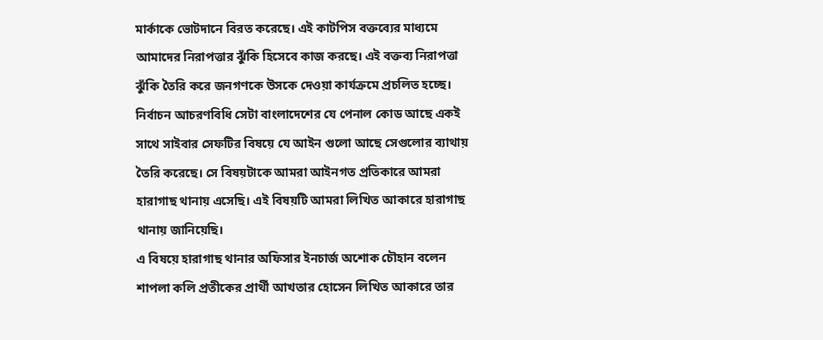মার্কাকে ভোটদানে বিরত করেছে। এই কাটপিস বক্তব্যের মাধ্যমে আমাদের নিরাপত্তার ঝুঁকি হিসেবে কাজ করছে। এই বক্তব্য নিরাপত্তা ঝুঁকি তৈরি করে জনগণকে উসকে দেওয়া কার্যক্রমে প্রচলিত হচ্ছে। নির্বাচন আচরণবিধি সেটা বাংলাদেশের যে পেনাল কোড আছে একই সাথে সাইবার সেফটির বিষয়ে যে আইন গুলো আছে সেগুলোর ব্যাথায় তৈরি করেছে। সে বিষয়টাকে আমরা আইনগত প্রতিকারে আমরা হারাগাছ থানায় এসেছি। এই বিষয়টি আমরা লিখিত আকারে হারাগাছ থানায় জানিয়েছি।
এ বিষয়ে হারাগাছ থানার অফিসার ইনচার্জ অশোক চৌহান বলেন শাপলা কলি প্রতীকের প্রার্থী আখতার হোসেন লিখিত আকারে তার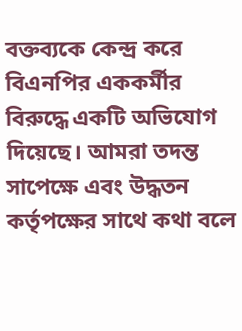বক্তব্যকে কেন্দ্র করে বিএনপির এককর্মীর বিরুদ্ধে একটি অভিযোগ দিয়েছে। আমরা তদন্ত সাপেক্ষে এবং উদ্ধতন কর্তৃপক্ষের সাথে কথা বলে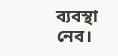ব্যবস্থা নেব।